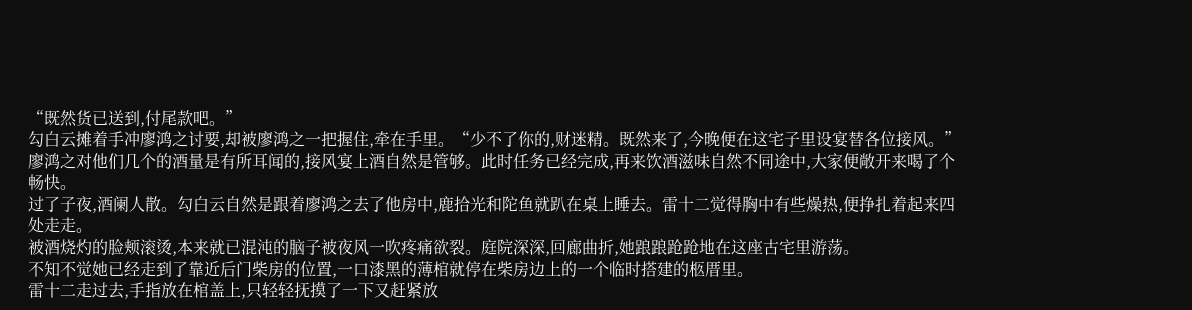“既然货已送到,付尾款吧。”
勾白云摊着手冲廖鸿之讨要,却被廖鸿之一把握住,牵在手里。“少不了你的,财迷精。既然来了,今晚便在这宅子里设宴替各位接风。”
廖鸿之对他们几个的酒量是有所耳闻的,接风宴上酒自然是管够。此时任务已经完成,再来饮酒滋味自然不同途中,大家便敞开来喝了个畅快。
过了子夜,酒阑人散。勾白云自然是跟着廖鸿之去了他房中,鹿拾光和陀鱼就趴在桌上睡去。雷十二觉得胸中有些燥热,便挣扎着起来四处走走。
被酒烧灼的脸颊滚烫,本来就已混沌的脑子被夜风一吹疼痛欲裂。庭院深深,回廊曲折,她踉踉跄跄地在这座古宅里游荡。
不知不觉她已经走到了靠近后门柴房的位置,一口漆黑的薄棺就停在柴房边上的一个临时搭建的柩厝里。
雷十二走过去,手指放在棺盖上,只轻轻抚摸了一下又赶紧放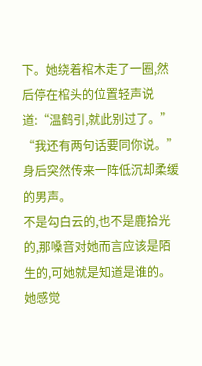下。她绕着棺木走了一圈,然后停在棺头的位置轻声说道:“温鹤引,就此别过了。”
“我还有两句话要同你说。” 身后突然传来一阵低沉却柔缓的男声。
不是勾白云的,也不是鹿拾光的,那嗓音对她而言应该是陌生的,可她就是知道是谁的。她感觉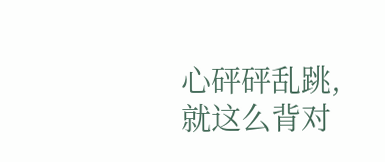心砰砰乱跳,就这么背对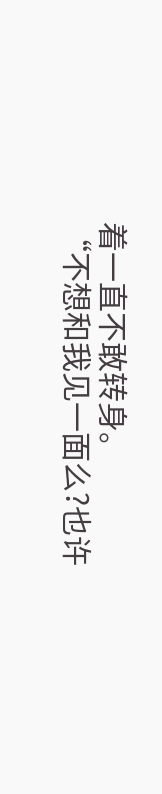着一直不敢转身。
“不想和我见一面么?也许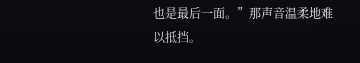也是最后一面。”那声音温柔地难以抵挡。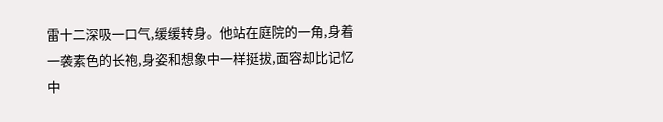雷十二深吸一口气,缓缓转身。他站在庭院的一角,身着一袭素色的长袍,身姿和想象中一样挺拔,面容却比记忆中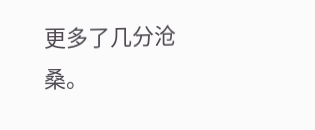更多了几分沧桑。